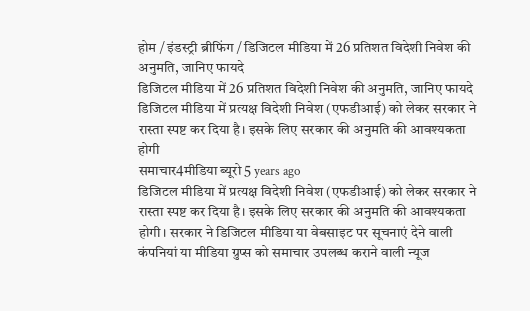होम / इंडस्ट्री ब्रीफिंग / डिजिटल मीडिया में 26 प्रतिशत विदेशी निवेश की अनुमति, जानिए फायदे
डिजिटल मीडिया में 26 प्रतिशत विदेशी निवेश की अनुमति, जानिए फायदे
डिजिटल मीडिया में प्रत्यक्ष विदेशी निवेश (एफडीआई) को लेकर सरकार ने रास्ता स्पष्ट कर दिया है। इसके लिए सरकार की अनुमति की आवश्यकता होगी
समाचार4मीडिया ब्यूरो 5 years ago
डिजिटल मीडिया में प्रत्यक्ष विदेशी निवेश (एफडीआई) को लेकर सरकार ने रास्ता स्पष्ट कर दिया है। इसके लिए सरकार की अनुमति की आवश्यकता होगी। सरकार ने डिजिटल मीडिया या वेबसाइट पर सूचनाएं देने वाली कंपनियां या मीडिया ग्रुप्स को समाचार उपलब्ध कराने वाली न्यूज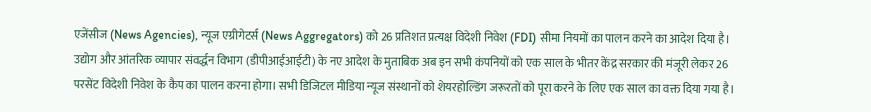एजेंसीज (News Agencies), न्यूज एग्रीगेटर्स (News Aggregators) को 26 प्रतिशत प्रत्यक्ष विदेशी निवेश (FDI) सीमा नियमों का पालन करने का आदेश दिया है।
उद्योग और आंतरिक व्यापार संवर्द्धन विभाग (डीपीआईआईटी) के नए आदेश के मुताबिक अब इन सभी कंपनियों को एक साल के भीतर केंद्र सरकार की मंजूरी लेकर 26 परसेंट विदेशी निवेश के कैप का पालन करना होगा। सभी डिजिटल मीडिया न्यूज संस्थानों को शेयरहोल्डिंग जरूरतों को पूरा करने के लिए एक साल का वक्त दिया गया है।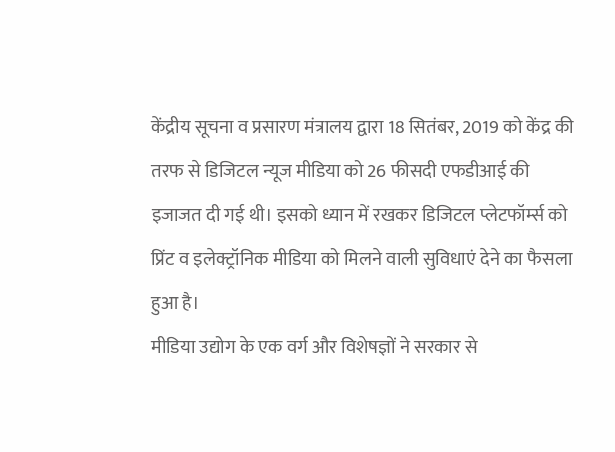केंद्रीय सूचना व प्रसारण मंत्रालय द्वारा 18 सितंबर, 2019 को केंद्र की तरफ से डिजिटल न्यूज मीडिया को 26 फीसदी एफडीआई की इजाजत दी गई थी। इसको ध्यान में रखकर डिजिटल प्लेटफॉर्म्स को प्रिंट व इलेक्ट्रॉनिक मीडिया को मिलने वाली सुविधाएं देने का फैसला हुआ है।
मीडिया उद्योग के एक वर्ग और विशेषज्ञों ने सरकार से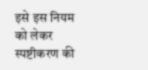इसे इस नियम को लेकर स्पष्टीकरण की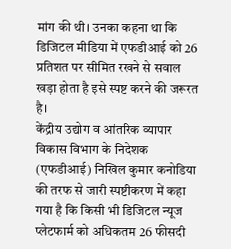मांग की थी। उनका कहना था कि डिजिटल मीडिया में एफडीआई को 26 प्रतिशत पर सीमित रखने से सवाल खड़ा होता है इसे स्पष्ट करने की जरूरत है।
केंद्रीय उद्योग व आंतरिक व्यापार विकास विभाग के निदेशक (एफडीआई) निखिल कुमार कनोडिया की तरफ से जारी स्पष्टीकरण में कहा गया है कि किसी भी डिजिटल न्यूज प्लेटफार्म को अधिकतम 26 फीसदी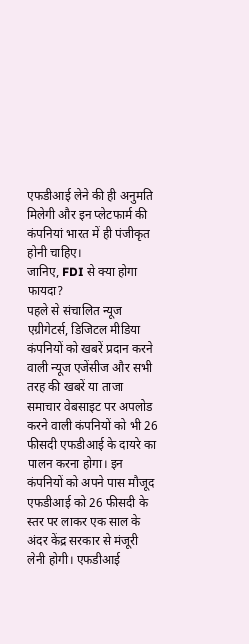एफडीआई लेने की ही अनुमति मिलेगी और इन प्लेटफार्म की कंपनियां भारत में ही पंजीकृत होनी चाहिए।
जानिए, FDI से क्या होगा फायदा?
पहले से संचालित न्यूज एग्रीगेटर्स, डिजिटल मीडिया कंपनियों को खबरें प्रदान करने वाली न्यूज एजेंसीज और सभी तरह की खबरें या ताजा समाचार वेबसाइट पर अपलोड करने वाली कंपनियों को भी 26 फीसदी एफडीआई के दायरे का पालन करना होगा। इन कंपनियों को अपने पास मौजूद एफडीआई को 26 फीसदी के स्तर पर लाकर एक साल के अंदर केंद्र सरकार से मंजूरी लेनी होगी। एफडीआई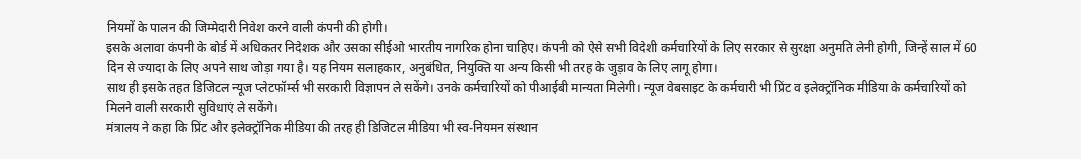नियमों के पालन की जिम्मेदारी निवेश करने वाली कंपनी की होगी।
इसके अलावा कंपनी के बोर्ड में अधिकतर निदेशक और उसका सीईओ भारतीय नागरिक होना चाहिए। कंपनी को ऐसे सभी विदेशी कर्मचारियों के लिए सरकार से सुरक्षा अनुमति लेनी होगी, जिन्हें साल में 60 दिन से ज्यादा के लिए अपने साथ जोड़ा गया है। यह नियम सलाहकार, अनुबंधित, नियुक्ति या अन्य किसी भी तरह के जुड़ाव के लिए लागू होगा।
साथ ही इसके तहत डिजिटल न्यूज प्लेटफॉर्म्स भी सरकारी विज्ञापन ले सकेंगे। उनके कर्मचारियों को पीआईबी मान्यता मिलेगी। न्यूज वेबसाइट के कर्मचारी भी प्रिंट व इलेक्ट्रॉनिक मीडिया के कर्मचारियों को मिलने वाली सरकारी सुविधाएं ले सकेंगे।
मंत्रालय ने कहा कि प्रिंट और इलेक्ट्रॉनिक मीडिया की तरह ही डिजिटल मीडिया भी स्व-नियमन संस्थान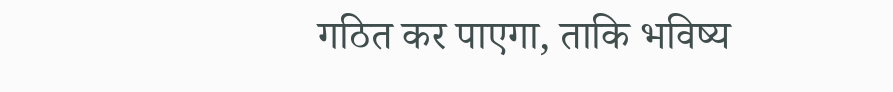गठित कर पाएगा, ताकि भविष्य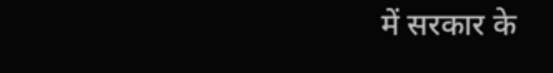में सरकार के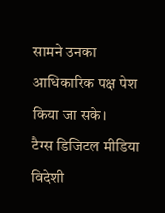सामने उनका आधिकारिक पक्ष पेश किया जा सके।
टैग्स डिजिटल मीडिया विदेशी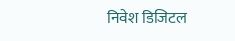निवेश डिजिटल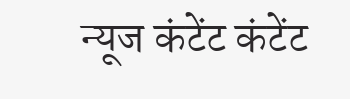न्यूज कंटेंट कंटेंट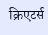क्रिएटर्स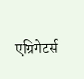एग्रिगेटर्स